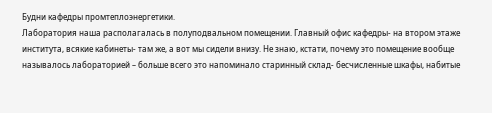Будни кафедры промтеплоэнергетики.
Лаборатория наша располагалась в полуподвальном помещении. Главный офис кафедры- на втором этаже института, всякие кабинеты- там же, а вот мы сидели внизу. Не знаю, кстати, почему это помещение вообще называлось лабораторией – больше всего это напоминало старинный склад- бесчисленные шкафы, набитые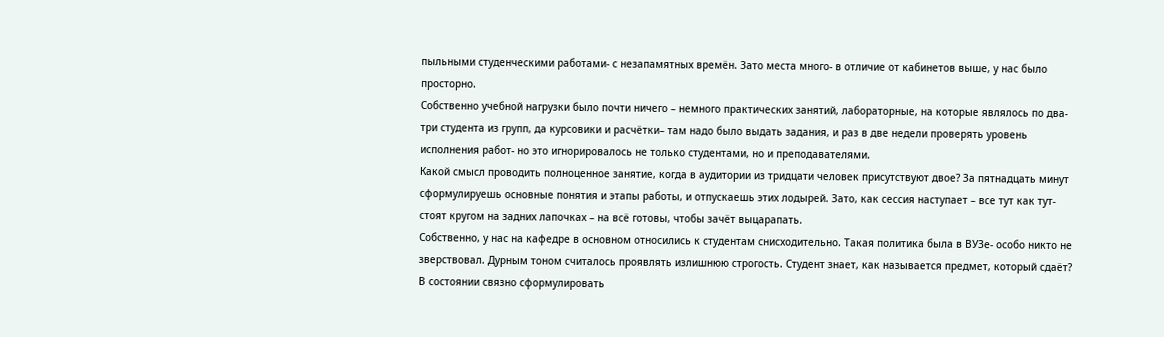пыльными студенческими работами- с незапамятных времён. Зато места много- в отличие от кабинетов выше, у нас было просторно.
Собственно учебной нагрузки было почти ничего – немного практических занятий, лабораторные, на которые являлось по два- три студента из групп, да курсовики и расчётки– там надо было выдать задания, и раз в две недели проверять уровень исполнения работ- но это игнорировалось не только студентами, но и преподавателями.
Какой смысл проводить полноценное занятие, когда в аудитории из тридцати человек присутствуют двое? За пятнадцать минут сформулируешь основные понятия и этапы работы, и отпускаешь этих лодырей. Зато, как сессия наступает – все тут как тут- стоят кругом на задних лапочках – на всё готовы, чтобы зачёт выцарапать.
Собственно, у нас на кафедре в основном относились к студентам снисходительно. Такая политика была в ВУЗе- особо никто не зверствовал. Дурным тоном считалось проявлять излишнюю строгость. Студент знает, как называется предмет, который сдаёт? В состоянии связно сформулировать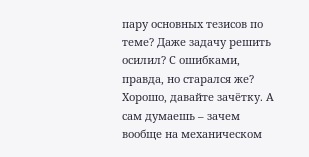пару основных тезисов по теме? Даже задачу решить осилил? С ошибками, правда, но старался же? Хорошо, давайте зачётку. А сам думаешь – зачем вообще на механическом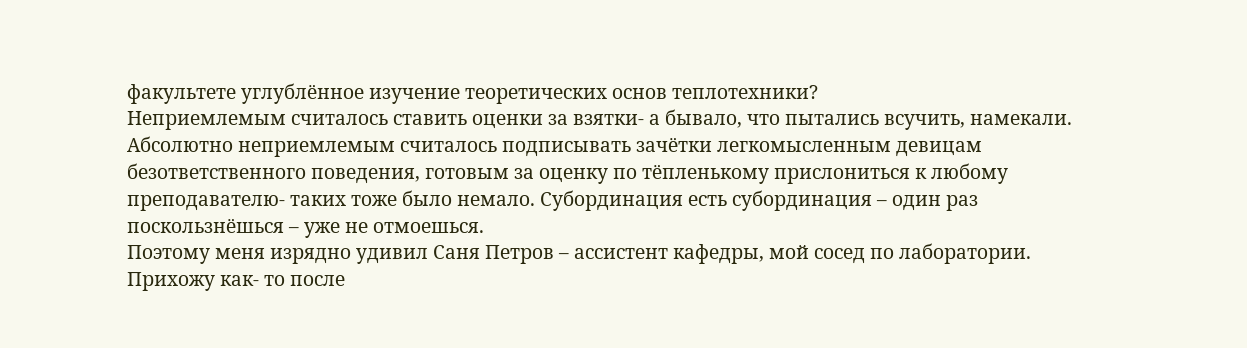факультете углублённое изучение теоретических основ теплотехники?
Неприемлемым считалось ставить оценки за взятки- а бывало, что пытались всучить, намекали. Абсолютно неприемлемым считалось подписывать зачётки легкомысленным девицам безответственного поведения, готовым за оценку по тёпленькому прислониться к любому преподавателю- таких тоже было немало. Субординация есть субординация – один раз поскользнёшься – уже не отмоешься.
Поэтому меня изрядно удивил Саня Петров – ассистент кафедры, мой сосед по лаборатории. Прихожу как- то после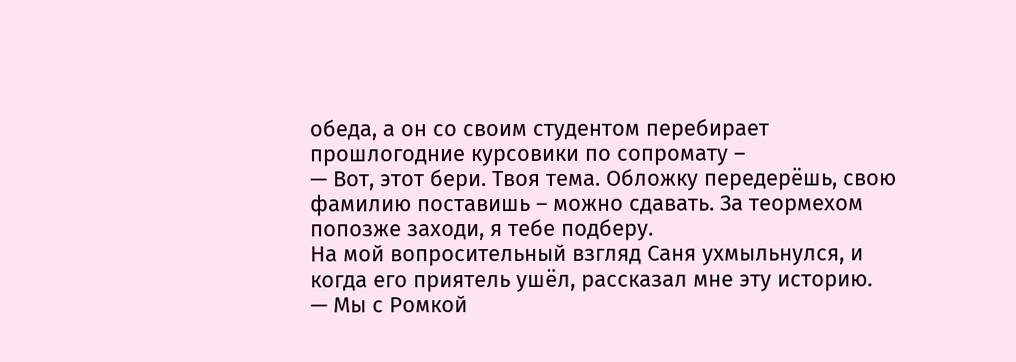обеда, а он со своим студентом перебирает прошлогодние курсовики по сопромату –
— Вот, этот бери. Твоя тема. Обложку передерёшь, свою фамилию поставишь – можно сдавать. За теормехом попозже заходи, я тебе подберу.
На мой вопросительный взгляд Саня ухмыльнулся, и когда его приятель ушёл, рассказал мне эту историю.
— Мы с Ромкой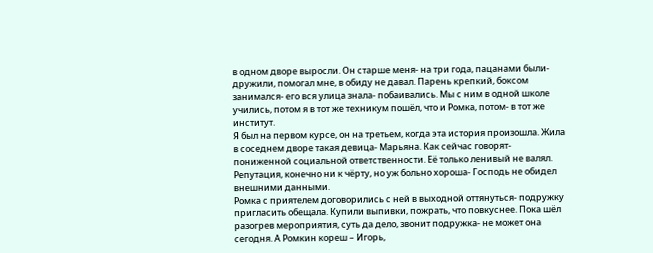в одном дворе выросли. Он старше меня- на три года, пацанами были- дружили, помогал мне, в обиду не давал. Парень крепкий, боксом занимался- его вся улица знала- побаивались. Мы с ним в одной школе учились, потом я в тот же техникум пошёл, что и Ромка, потом- в тот же институт.
Я был на первом курсе, он на третьем, когда эта история произошла. Жила в соседнем дворе такая девица- Марьяна. Как сейчас говорят- пониженной социальной ответственности. Её только ленивый не валял. Репутация, конечно ни к чёрту, но уж больно хороша- Господь не обидел внешними данными.
Ромка с приятелем договорились с ней в выходной оттянуться- подружку пригласить обещала. Купили выпивки, пожрать, что повкуснее. Пока шёл разогрев мероприятия, суть да дело, звонит подружка- не может она сегодня. А Ромкин кореш – Игорь,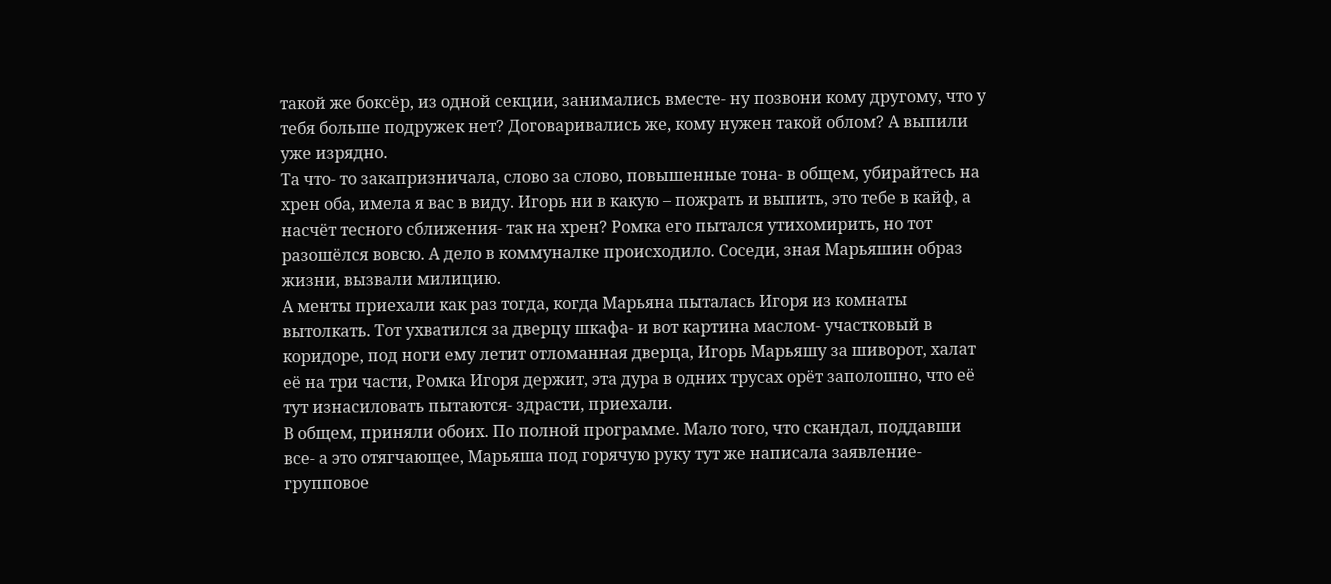такой же боксёр, из одной секции, занимались вместе- ну позвони кому другому, что у тебя больше подружек нет? Договаривались же, кому нужен такой облом? А выпили уже изрядно.
Та что- то закапризничала, слово за слово, повышенные тона- в общем, убирайтесь на хрен оба, имела я вас в виду. Игорь ни в какую – пожрать и выпить, это тебе в кайф, а насчёт тесного сближения- так на хрен? Ромка его пытался утихомирить, но тот разошёлся вовсю. А дело в коммуналке происходило. Соседи, зная Марьяшин образ жизни, вызвали милицию.
А менты приехали как раз тогда, когда Марьяна пыталась Игоря из комнаты вытолкать. Тот ухватился за дверцу шкафа- и вот картина маслом- участковый в коридоре, под ноги ему летит отломанная дверца, Игорь Марьяшу за шиворот, халат её на три части, Ромка Игоря держит, эта дура в одних трусах орёт заполошно, что её тут изнасиловать пытаются- здрасти, приехали.
В общем, приняли обоих. По полной программе. Мало того, что скандал, поддавши все- а это отягчающее, Марьяша под горячую руку тут же написала заявление- групповое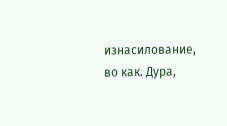изнасилование, во как. Дура,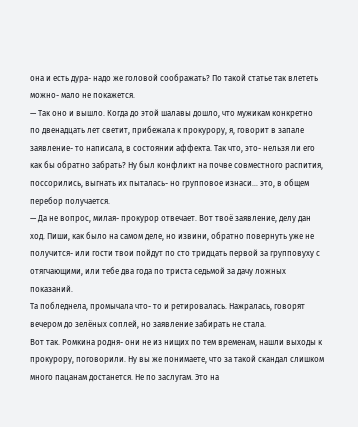она и есть дура- надо же головой соображать? По такой статье так влететь можно- мало не покажется.
— Так оно и вышло. Когда до этой шалавы дошло, что мужикам конкретно по двенадцать лет светит, прибежала к прокурору, я, говорит в запале заявление- то написала, в состоянии аффекта. Так что, это- нельзя ли его как бы обратно забрать? Ну был конфликт на почве совместного распития, поссорились, выгнать их пыталась- но групповое изнаси… это, в общем перебор получается.
— Да не вопрос, милая- прокурор отвечает. Вот твоё заявление, делу дан ход. Пиши, как было на самом деле, но извини, обратно повернуть уже не получится- или гости твои пойдут по сто тридцать первой за групповуху с отягчающими, или тебе два года по триста седьмой за дачу ложных показаний.
Та побледнела, промычала что- то и ретировалась. Нажралась, говорят вечером до зелёных соплей, но заявление забирать не стала.
Вот так. Ромкина родня- они не из нищих по тем временам, нашли выходы к прокурору, поговорили. Ну вы же понимаете, что за такой скандал слишком много пацанам достанется. Не по заслугам. Это на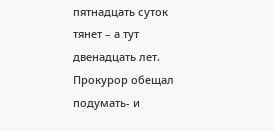пятнадцать суток тянет – а тут двенадцать лет. Прокурор обещал подумать- и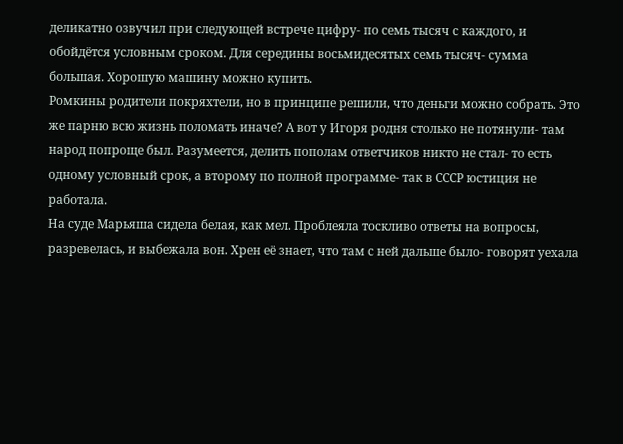деликатно озвучил при следующей встрече цифру- по семь тысяч с каждого, и обойдётся условным сроком. Для середины восьмидесятых семь тысяч- сумма большая. Хорошую машину можно купить.
Ромкины родители покряхтели, но в принципе решили, что деньги можно собрать. Это же парню всю жизнь поломать иначе? А вот у Игоря родня столько не потянули- там народ попроще был. Разумеется, делить пополам ответчиков никто не стал- то есть одному условный срок, а второму по полной программе- так в СССР юстиция не работала.
На суде Марьяша сидела белая, как мел. Проблеяла тоскливо ответы на вопросы, разревелась, и выбежала вон. Хрен её знает, что там с ней дальше было- говорят уехала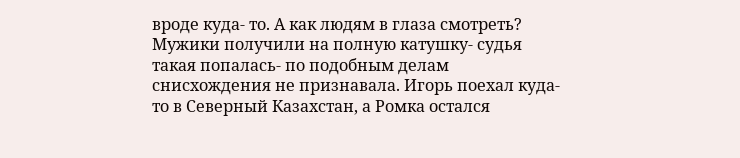вроде куда- то. А как людям в глаза смотреть? Мужики получили на полную катушку- судья такая попалась- по подобным делам снисхождения не признавала. Игорь поехал куда- то в Северный Казахстан, а Ромка остался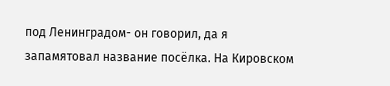под Ленинградом- он говорил, да я запамятовал название посёлка. На Кировском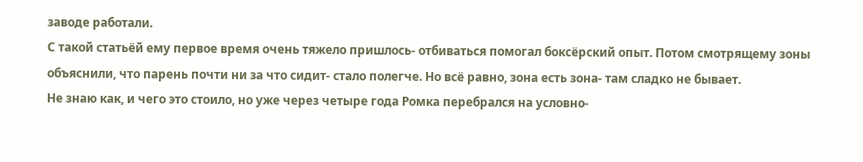заводе работали.
С такой статьёй ему первое время очень тяжело пришлось- отбиваться помогал боксёрский опыт. Потом смотрящему зоны объяснили, что парень почти ни за что сидит- стало полегче. Но всё равно, зона есть зона- там сладко не бывает.
Не знаю как, и чего это стоило, но уже через четыре года Ромка перебрался на условно-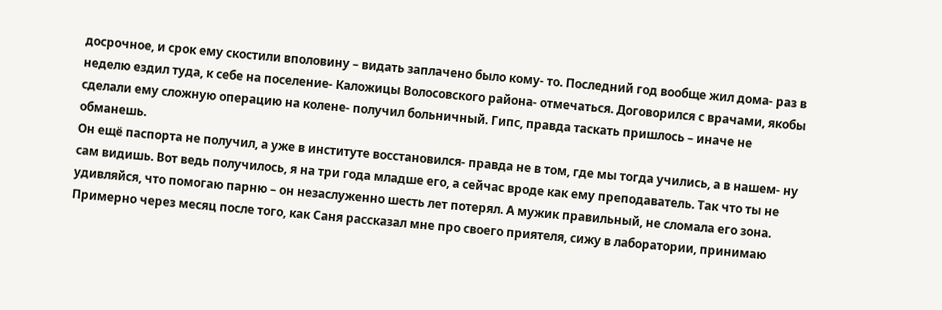досрочное, и срок ему скостили вполовину – видать заплачено было кому- то. Последний год вообще жил дома- раз в неделю ездил туда, к себе на поселение- Каложицы Волосовского района- отмечаться. Договорился с врачами, якобы сделали ему сложную операцию на колене- получил больничный. Гипс, правда таскать пришлось – иначе не обманешь.
Он ещё паспорта не получил, а уже в институте восстановился- правда не в том, где мы тогда учились, а в нашем- ну сам видишь. Вот ведь получилось, я на три года младше его, а сейчас вроде как ему преподаватель. Так что ты не удивляйся, что помогаю парню – он незаслуженно шесть лет потерял. А мужик правильный, не сломала его зона.
Примерно через месяц после того, как Саня рассказал мне про своего приятеля, сижу в лаборатории, принимаю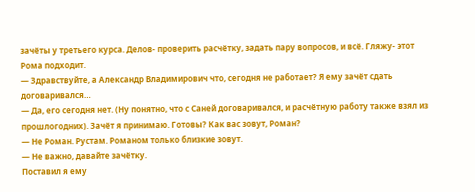зачёты у третьего курса. Делов- проверить расчётку, задать пару вопросов, и всё. Гляжу- этот Рома подходит.
— Здравствуйте, а Александр Владимирович что, сегодня не работает? Я ему зачёт сдать договаривался…
— Да, его сегодня нет. (Ну понятно, что с Саней договаривался, и расчётную работу также взял из прошлогодних). Зачёт я принимаю. Готовы? Как вас зовут, Роман?
— Не Роман. Рустам. Романом только близкие зовут.
— Не важно, давайте зачётку.
Поставил я ему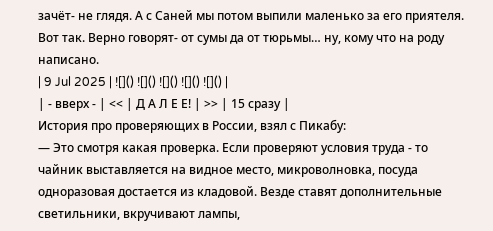зачёт- не глядя. А с Саней мы потом выпили маленько за его приятеля. Вот так. Верно говорят- от сумы да от тюрьмы… ну, кому что на роду написано.
| 9 Jul 2025 | ![]() ![]() ![]() ![]() ![]() |
| - вверх - | << | Д А Л Е Е! | >> | 15 сразу |
История про проверяющих в России, взял с Пикабу:
— Это смотря какая проверка. Если проверяют условия труда - то чайник выставляется на видное место, микроволновка, посуда одноразовая достается из кладовой. Везде ставят дополнительные светильники, вкручивают лампы,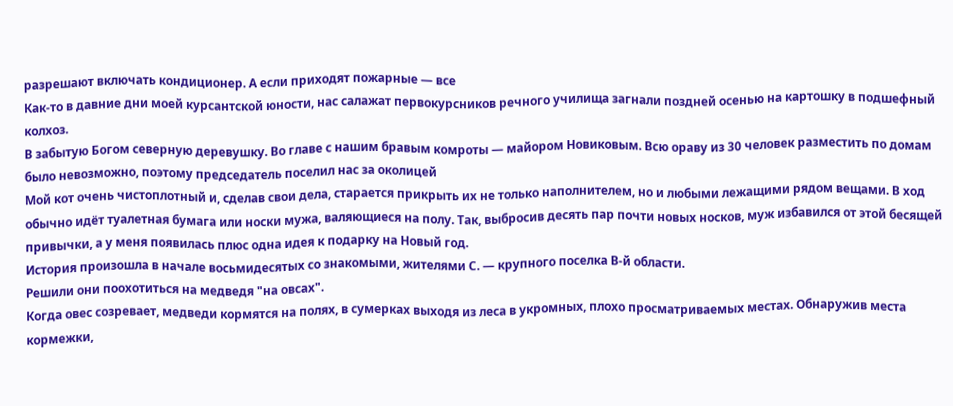разрешают включать кондиционер. А если приходят пожарные — все
Как-то в давние дни моей курсантской юности, нас салажат первокурсников речного училища загнали поздней осенью на картошку в подшефный колхоз.
В забытую Богом северную деревушку. Во главе с нашим бравым комроты — майором Новиковым. Всю ораву из 30 человек разместить по домам было невозможно, поэтому председатель поселил нас за околицей
Мой кот очень чистоплотный и, сделав свои дела, старается прикрыть их не только наполнителем, но и любыми лежащими рядом вещами. В ход обычно идёт туалетная бумага или носки мужа, валяющиеся на полу. Так, выбросив десять пар почти новых носков, муж избавился от этой бесящей привычки, а у меня появилась плюс одна идея к подарку на Новый год.
История произошла в начале восьмидесятых со знакомыми, жителями С. — крупного поселка В-й области.
Решили они поохотиться на медведя "на овсах".
Когда овес созревает, медведи кормятся на полях, в сумерках выходя из леса в укромных, плохо просматриваемых местах. Обнаружив места кормежки,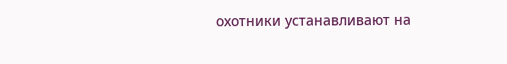охотники устанавливают на